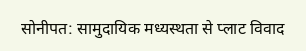सोनीपत: सामुदायिक मध्यस्थता से प्लाट विवाद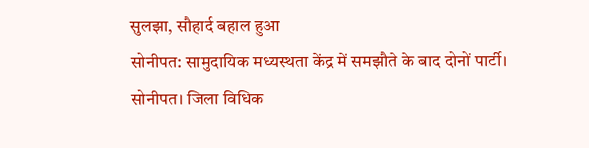सुलझा, सौहार्द बहाल हुआ
सोनीपत: सामुदायिक मध्यस्थता केंद्र में समझौते के बाद दोनों पार्टी।
सोनीपत। जिला विधिक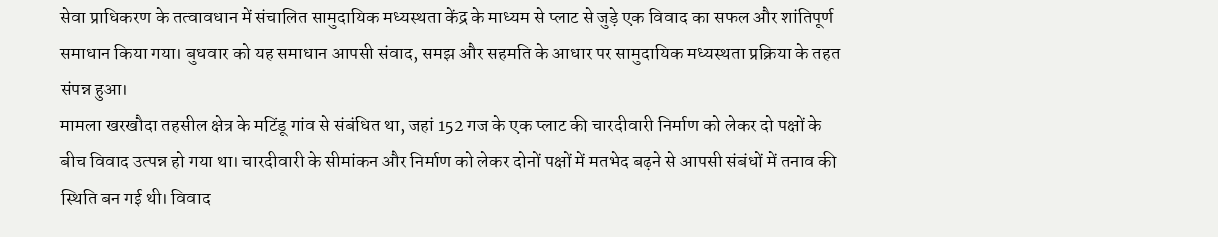सेवा प्राधिकरण के तत्वावधान में संचालित सामुदायिक मध्यस्थता केंद्र के माध्यम से प्लाट से जुड़े एक विवाद का सफल और शांतिपूर्ण समाधान किया गया। बुधवार को यह समाधान आपसी संवाद, समझ और सहमति के आधार पर सामुदायिक मध्यस्थता प्रक्रिया के तहत संपन्न हुआ।
मामला खरखौदा तहसील क्षेत्र के मटिंडू गांव से संबंधित था, जहां 152 गज के एक प्लाट की चारदीवारी निर्माण को लेकर दो पक्षों के बीच विवाद उत्पन्न हो गया था। चारदीवारी के सीमांकन और निर्माण को लेकर दोनों पक्षों में मतभेद बढ़ने से आपसी संबंधों में तनाव की स्थिति बन गई थी। विवाद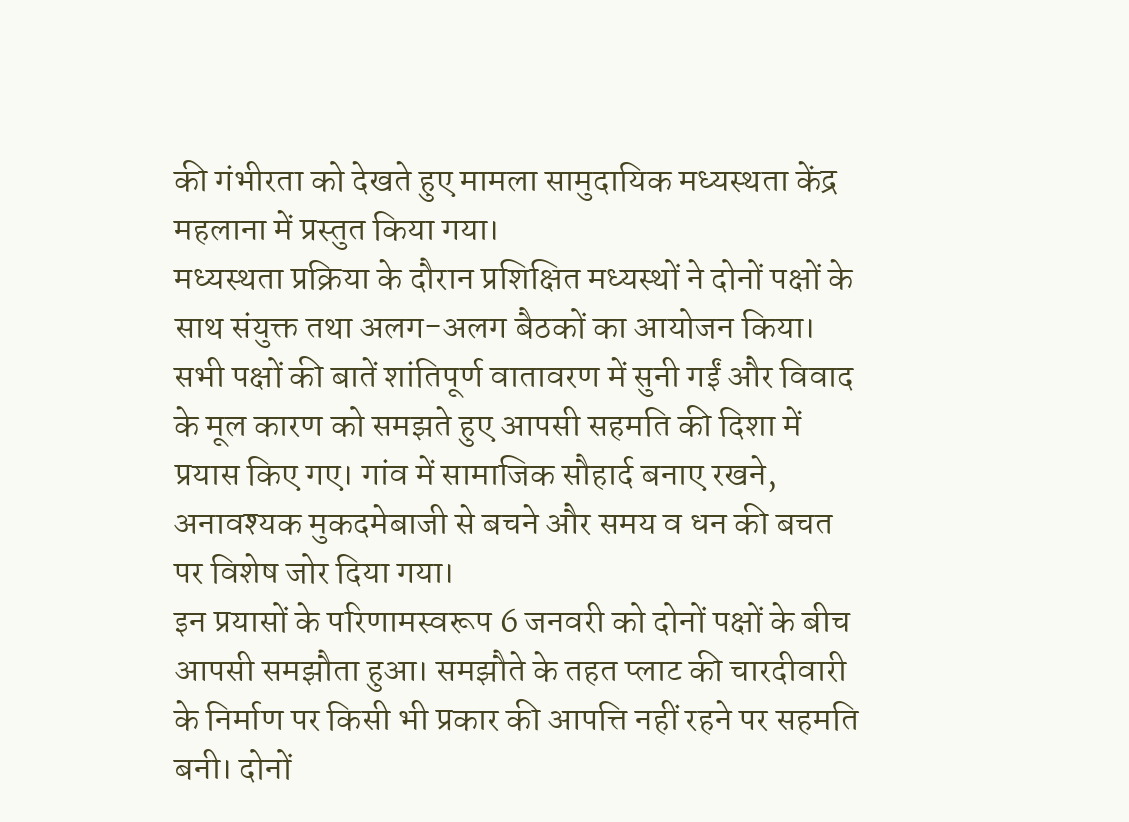की गंभीरता को देखते हुए मामला सामुदायिक मध्यस्थता केंद्र महलाना में प्रस्तुत किया गया।
मध्यस्थता प्रक्रिया के दौरान प्रशिक्षित मध्यस्थों ने दोनों पक्षों के साथ संयुक्त तथा अलग-अलग बैठकों का आयोजन किया। सभी पक्षों की बातें शांतिपूर्ण वातावरण में सुनी गईं और विवाद के मूल कारण को समझते हुए आपसी सहमति की दिशा में प्रयास किए गए। गांव में सामाजिक सौहार्द बनाए रखने, अनावश्यक मुकदमेबाजी से बचने और समय व धन की बचत पर विशेष जोर दिया गया।
इन प्रयासों के परिणामस्वरूप 6 जनवरी को दोनों पक्षों के बीच आपसी समझौता हुआ। समझौते के तहत प्लाट की चारदीवारी के निर्माण पर किसी भी प्रकार की आपत्ति नहीं रहने पर सहमति बनी। दोनों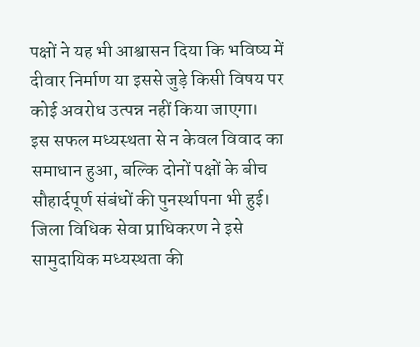पक्षों ने यह भी आश्वासन दिया कि भविष्य में दीवार निर्माण या इससे जुड़े किसी विषय पर कोई अवरोध उत्पन्न नहीं किया जाएगा।
इस सफल मध्यस्थता से न केवल विवाद का समाधान हुआ, बल्कि दोनों पक्षों के बीच सौहार्दपूर्ण संबंधों की पुनर्स्थापना भी हुई। जिला विधिक सेवा प्राधिकरण ने इसे सामुदायिक मध्यस्थता की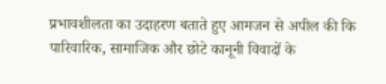प्रभावशीलता का उदाहरण बताते हुए आमजन से अपील की कि पारिवारिक, सामाजिक और छोटे कानूनी विवादों के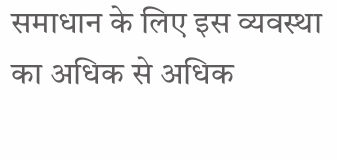समाधान के लिए इस व्यवस्था का अधिक से अधिक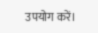उपयोग करें।